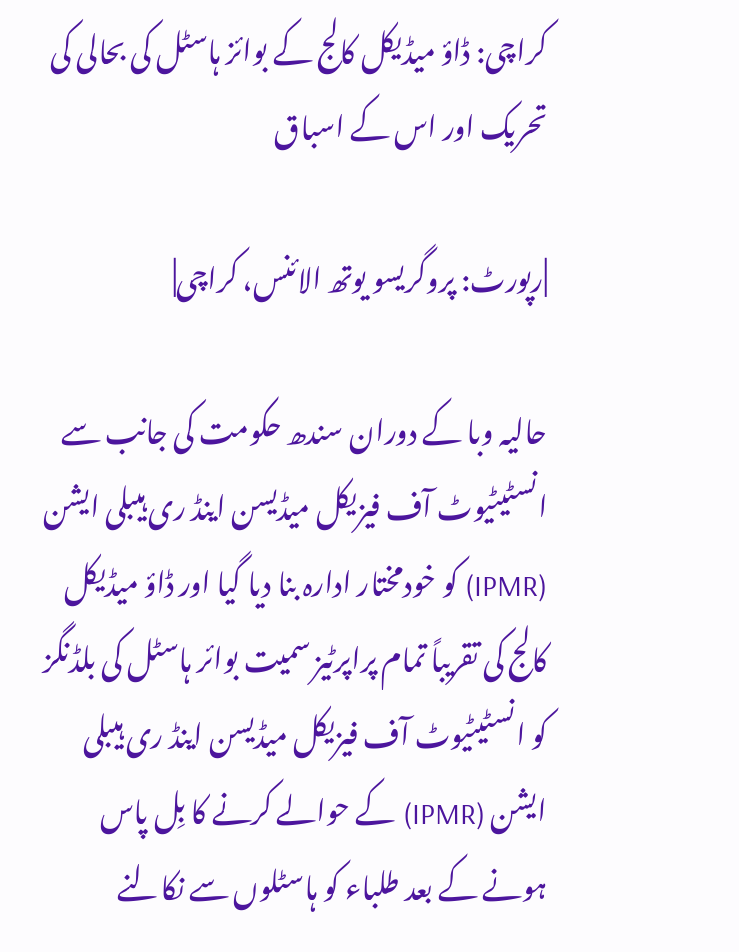کراچی: ڈاؤ میڈیکل کالج کے بوائز ہاسٹل کی بحالی کی تحریک اور اس کے اسباق

|رپورٹ: پروگریسو یوتھ الائنس، کراچی|

حالیہ وبا کے دوران سندھ حکومت کی جانب سے انسٹیٹیوٹ آف فیزیکل میڈیسن اینڈ ری ہیبلی ایشن (IPMR) کو خودمختار ادارہ بنا دیا گیا اور ڈاؤ میڈیکل کالج کی تقریباً تمام پراپرٹیز سمیت بوائر ہاسٹل کی بلڈنگز کو انسٹیٹیوٹ آف فیزیکل میڈیسن اینڈ ری ہیبلی ایشن (IPMR) کے حوالے کرنے کا بِل پاس ہونے کے بعد طلباء کو ہاسٹلوں سے نکالنے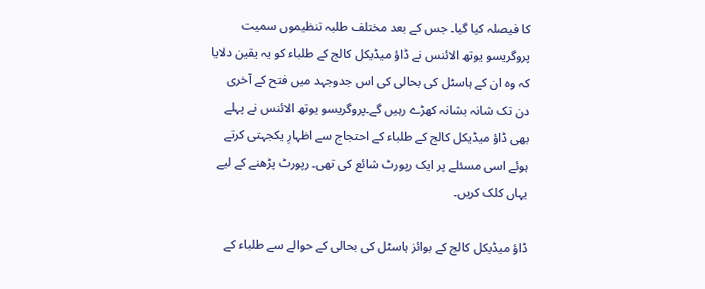کا فیصلہ کیا گیا۔ جس کے بعد مختلف طلبہ تنظیموں سمیت پروگریسو یوتھ الائنس نے ڈاؤ میڈیکل کالج کے طلباء کو یہ یقین دلایا کہ وہ ان کے ہاسٹل کی بحالی کی اس جدوجہد میں فتح کے آخری دن تک شانہ بشانہ کھڑے رہیں گے۔پروگریسو یوتھ الائنس نے پہلے بھی ڈاؤ میڈیکل کالج کے طلباء کے احتجاج سے اظہارِ یکجہتی کرتے ہوئے اسی مسئلے پر ایک رپورٹ شائع کی تھی۔ رپورٹ پڑھنے کے لیے یہاں کلک کریں۔

ڈاؤ میڈیکل کالج کے بوائز ہاسٹل کی بحالی کے حوالے سے طلباء کے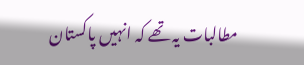مطالبات یہ تھے کہ انہیں پاکستان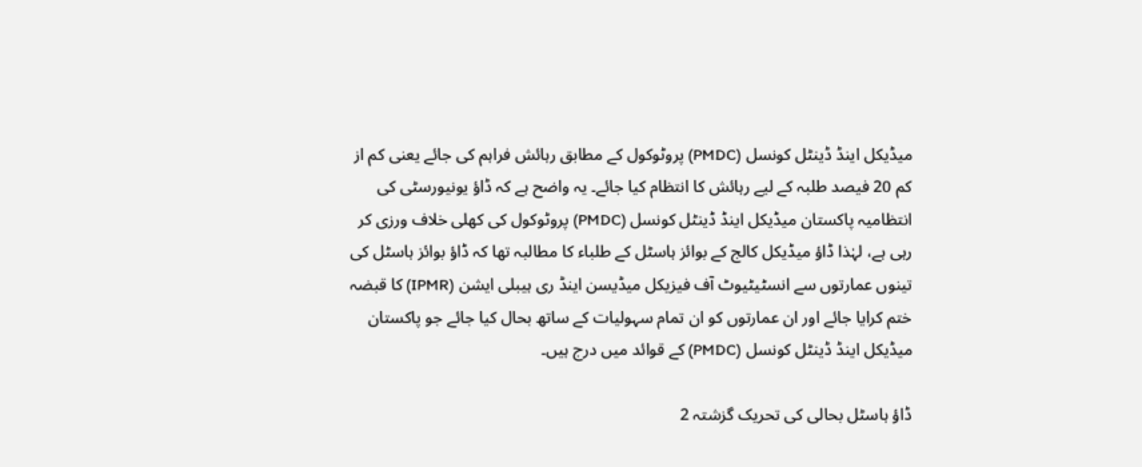میڈیکل اینڈ ڈینٹل کونسل (PMDC) پروٹوکول کے مطابق رہائش فراہم کی جائے یعنی کم از کم 20 فیصد طلبہ کے لیے رہائش کا انتظام کیا جائے۔ یہ واضح ہے کہ ڈاؤ یونیورسٹی کی انتظامیہ پاکستان میڈیکل اینڈ ڈینٹل کونسل (PMDC) پروٹوکول کی کھلی خلاف ورزی کر رہی ہے، لہٰذا ڈاؤ میڈیکل کالج کے بوائز ہاسٹل کے طلباء کا مطالبہ تھا کہ ڈاؤ بوائز ہاسٹل کی تینوں عمارتوں سے انسٹیٹیوٹ آف فیزیکل میڈیسن اینڈ ری ہیبلی ایشن (IPMR) کا قبضہ ختم کرایا جائے اور ان عمارتوں کو ان تمام سہولیات کے ساتھ بحال کیا جائے جو پاکستان میڈیکل اینڈ ڈینٹل کونسل (PMDC) کے قوائد میں درج ہیں۔

ڈاؤ ہاسٹل بحالی کی تحریک گزشتہ 2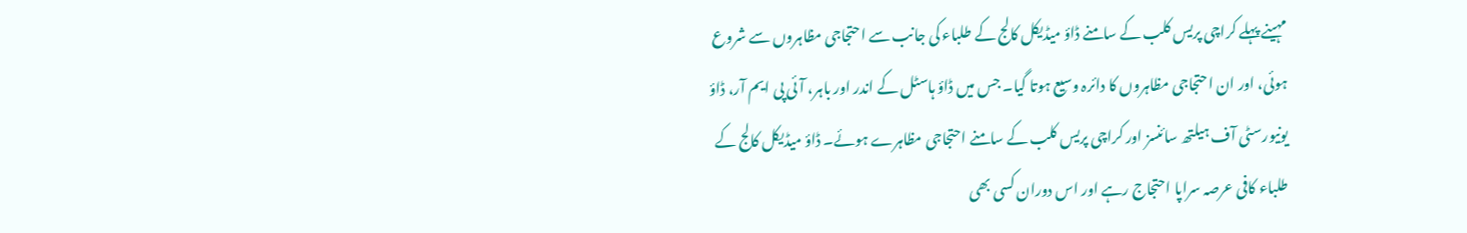مہینے پہلے کراچی پریس کلب کے سامنے ڈاؤ میڈیکل کالج کے طلباء کی جانب سے احتجاجی مظاہروں سے شروع ہوئی، اور ان احتجاجی مظاہروں کا دائرہ وسیع ہوتا گیا۔ جس میں ڈاؤ ہاسٹل کے اندر اور باہر، آئی پی ایم آر، ڈاؤ یونیورسٹی آف ہیلتھ سائنسز اور کراچی پریس کلب کے سامنے احتجاجی مظاہرے ہوئے۔ ڈاؤ میڈیکل کالج کے طلباء کافی عرصہ سراپا احتجاج رہے اور اس دوران کسی بھی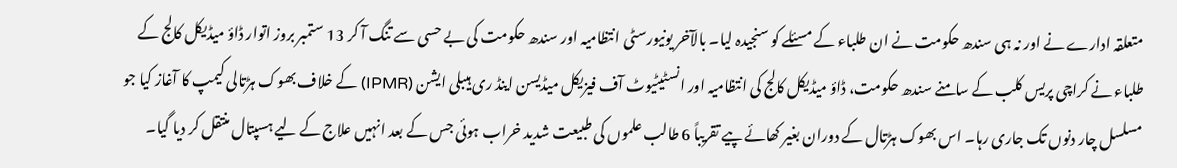متعلقہ ادارے نے اور نہ ہی سندھ حکومت نے ان طلباء کے مسئلے کو سنجیدہ لیا۔ بالآخر یونیورسٹی انتظامیہ اور سندھ حکومت کی بے حسی سے تنگ آ کر 13 ستمبر بروز اتوار ڈاؤ میڈیکل کالج کے طلباء نے کراچی پریس کلب کے سامنے سندھ حکومت، ڈاؤ میڈیکل کالج کی انتظامیہ اور انسٹیٹیوٹ آف فیزیکل میڈیسن اینڈ ری ہیبلی ایشن (IPMR) کے خلاف بھوک ہڑتالی کیمپ کا آغاز کیا جو مسلسل چار دنوں تک جاری رہا۔ اس بھوک ہڑتال کے دوران بغیر کھائے پیے تقریباً 6 طالب علموں کی طبیعت شدید خراب ہوئی جس کے بعد انہیں علاج کے لیے ہسپتال منتقل کر دیا گیا۔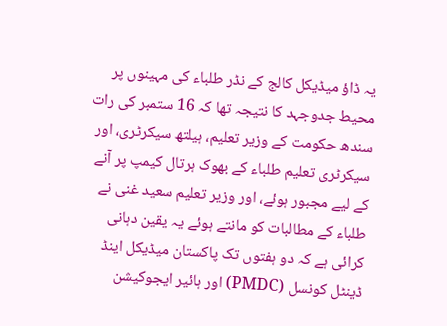یہ ڈاؤ میڈیکل کالج کے نڈر طلباء کی مہینوں پر محیط جدوجہد کا نتیجہ تھا کہ 16 ستمبر کی رات سندھ حکومت کے وزیر تعلیم، ہیلتھ سیکرٹری، اور سیکرٹری تعلیم طلباء کے بھوک ہرتال کیمپ پر آنے کے لیے مجبور ہوئے، اور وزیر تعلیم سعید غنی نے طلباء کے مطالبات کو مانتے ہوئے یہ یقین دہانی کرائی ہے کہ دو ہفتوں تک پاکستان میڈیکل اینڈ ڈینٹل کونسل (PMDC) اور ہائیر ایجوکیشن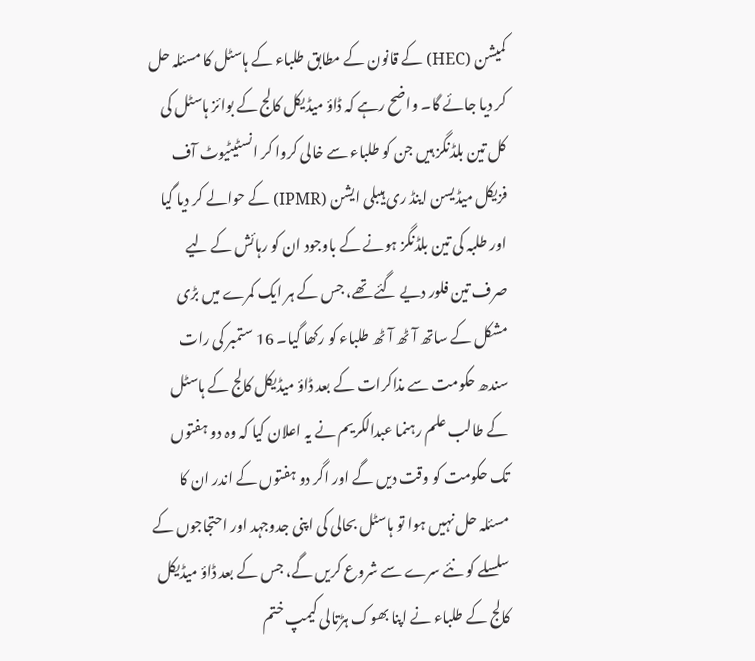کمیشن (HEC) کے قانون کے مطابق طلباء کے ہاسٹل کا مسئلہ حل کر دیا جائے گا۔ واضح رہے کہ ڈاؤ میڈیکل کالج کے بوائز ہاسٹل کی کل تین بلڈنگز ہیں جن کو طلباء سے خالی کروا کر انسٹیٹیوٹ آف فزیکل میڈیسن اینڈ ری ہیبلی ایشن (IPMR) کے حوالے کر دیا گیا اور طلبہ کی تین بلڈنگز ہونے کے باوجود ان کو رہائش کے لیے صرف تین فلور دیے گئے تھے، جس کے ہر ایک کمرے میں بڑی مشکل کے ساتھ آٹھ آٹھ طلباء کو رکھا گیا۔ 16 ستمبر کی رات سندھ حکومت سے مذاکرات کے بعد ڈاؤ میڈیکل کالج کے ہاسٹل کے طالب علم رہنما عبدالکریم نے یہ اعلان کیا کہ وہ دو ہفتوں تک حکومت کو وقت دیں گے اور اگر دو ہفتوں کے اندر ان کا مسئلہ حل نہیں ہوا تو ہاسٹل بحالی کی اپنی جدوجہد اور احتجاجوں کے سلسلے کو نئے سرے سے شروع کریں گے، جس کے بعد ڈاؤ میڈیکل کالج کے طلباء نے اپنا بھوک ہڑتالی کیمپ ختم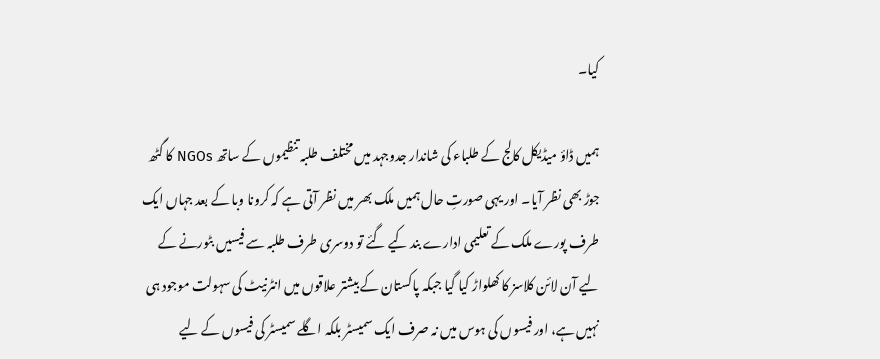کیا۔

ہمیں ڈاؤ میڈیکل کالج کے طلباء کی شاندار جدوجہد میں مختلف طلبہ تنظیموں کے ساتھ NGOs کا گٹھ جوڑ بھی نظر آیا۔ اور یہی صورتِ حال ہمیں ملک بھر میں نظر آتی ہے کہ کرونا وبا کے بعد جہاں ایک طرف پورے ملک کے تعلیمی ادارے بند کیے گئے تو دوسری طرف طلبہ سے فیسیں بٹورنے کے لیے آن لائن کلاسز کا کھلواڑ کیا گیا جبکہ پاکستان کے بیشتر علاقوں میں انٹرنیٹ کی سہولت موجود ہی نہیں ہے، اور فیسوں کی ہوس میں نہ صرف ایک سمیسٹر بلکہ اگلے سمیسٹر کی فیسوں کے لیے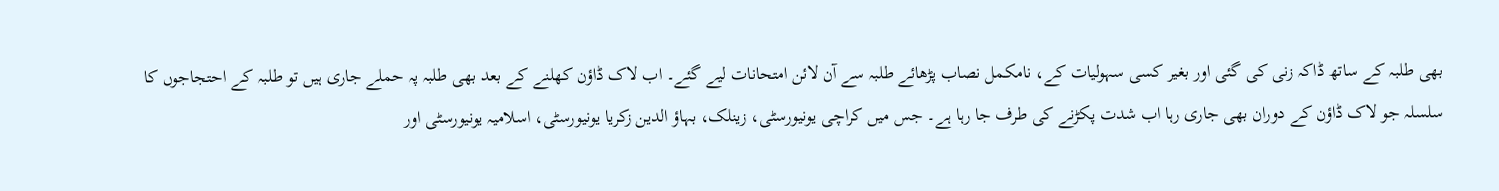بھی طلبہ کے ساتھ ڈاکہ زنی کی گئی اور بغیر کسی سہولیات کے، نامکمل نصاب پڑھائے طلبہ سے آن لائن امتحانات لیے گئے۔ اب لاک ڈاؤن کھلنے کے بعد بھی طلبہ پہ حملے جاری ہیں تو طلبہ کے احتجاجوں کا سلسلہ جو لاک ڈاؤن کے دوران بھی جاری رہا اب شدت پکڑنے کی طرف جا رہا ہے۔ جس میں کراچی یونیورسٹی، زینلک، بہاؤ الدین زکریا یونیورسٹی، اسلامیہ یونیورسٹی اور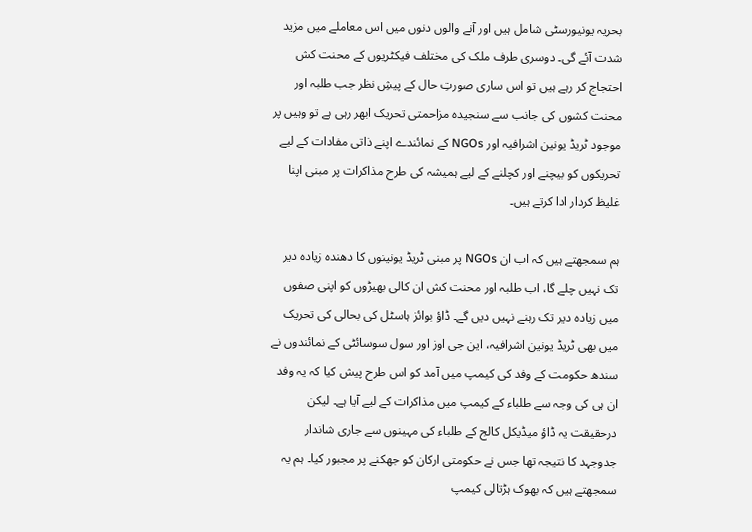بحریہ یونیورسٹی شامل ہیں اور آنے والوں دنوں میں اس معاملے میں مزید شدت آئے گی۔ دوسری طرف ملک کی مختلف فیکٹریوں کے محنت کش احتجاج کر رہے ہیں تو اس ساری صورتِ حال کے پیشِ نظر جب طلبہ اور محنت کشوں کی جانب سے سنجیدہ مزاحمتی تحریک ابھر رہی ہے تو وہیں پر موجود ٹریڈ یونین اشرافیہ اور NGOs کے نمائندے اپنے ذاتی مفادات کے لیے تحریکوں کو بیچنے اور کچلنے کے لیے ہمیشہ کی طرح مذاکرات پر مبنی اپنا غلیظ کردار ادا کرتے ہیں۔

ہم سمجھتے ہیں کہ اب ان NGOs پر مبنی ٹریڈ یونینوں کا دھندہ زیادہ دیر تک نہیں چلے گا، اب طلبہ اور محنت کش ان کالی بھیڑوں کو اپنی صفوں میں زیادہ دیر تک رہنے نہیں دیں گے۔ ڈاؤ بوائز ہاسٹل کی بحالی کی تحریک میں بھی ٹریڈ یونین اشرافیہ، این جی اوز اور سول سوسائٹی کے نمائندوں نے سندھ حکومت کے وفد کی کیمپ میں آمد کو اس طرح پیش کیا کہ یہ وفد ان ہی کی وجہ سے طلباء کے کیمپ میں مذاکرات کے لیے آیا ہے۔ لیکن درحقیقت یہ ڈاؤ میڈیکل کالج کے طلباء کی مہینوں سے جاری شاندار جدوجہد کا نتیجہ تھا جس نے حکومتی ارکان کو جھکنے پر مجبور کیا۔ ہم یہ سمجھتے ہیں کہ بھوک ہڑتالی کیمپ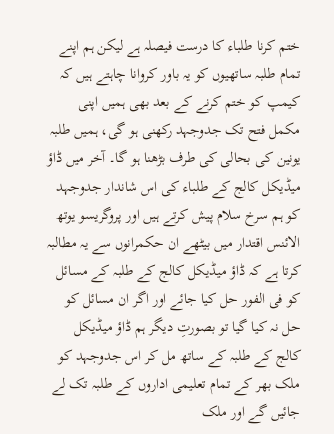ختم کرنا طلباء کا درست فیصلہ ہے لیکن ہم اپنے تمام طلبہ ساتھیوں کو یہ باور کروانا چاہتے ہیں کہ کیمپ کو ختم کرنے کے بعد بھی ہمیں اپنی مکمل فتح تک جدوجہد رکھنی ہو گی، ہمیں طلبہ یونین کی بحالی کی طرف بڑھنا ہو گا۔ آخر میں ڈاؤ میڈیکل کالج کے طلباء کی اس شاندار جدوجہد کو ہم سرخ سلام پیش کرتے ہیں اور پروگریسو یوتھ الائنس اقتدار میں بیٹھے ان حکمرانوں سے یہ مطالبہ کرتا ہے کہ ڈاؤ میڈیکل کالج کے طلبہ کے مسائل کو فی الفور حل کیا جائے اور اگر ان مسائل کو حل نہ کیا گیا تو بصورتِ دیگر ہم ڈاؤ میڈیکل کالج کے طلبہ کے ساتھ مل کر اس جدوجہد کو ملک بھر کے تمام تعلیمی اداروں کے طلبہ تک لے جائیں گے اور ملک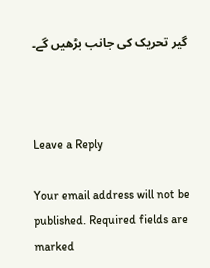گیر تحریک کی جانب بڑھیں گے۔



Leave a Reply

Your email address will not be published. Required fields are marked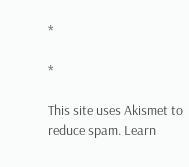*

*

This site uses Akismet to reduce spam. Learn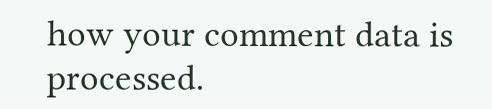how your comment data is processed.